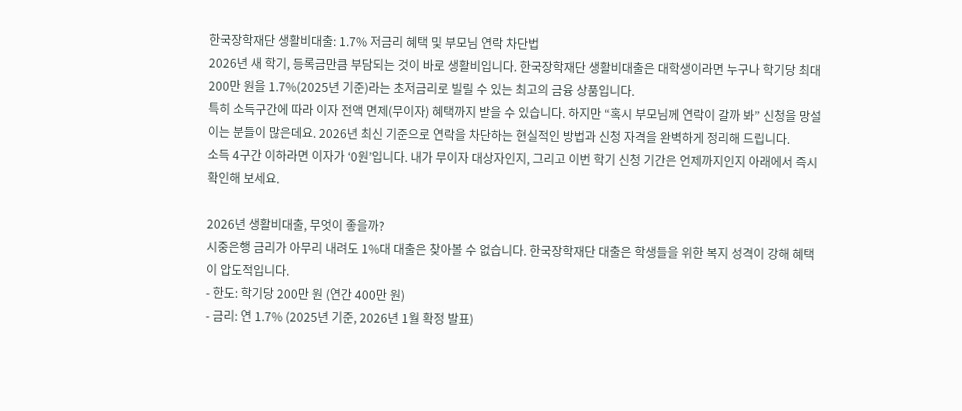한국장학재단 생활비대출: 1.7% 저금리 혜택 및 부모님 연락 차단법
2026년 새 학기, 등록금만큼 부담되는 것이 바로 생활비입니다. 한국장학재단 생활비대출은 대학생이라면 누구나 학기당 최대 200만 원을 1.7%(2025년 기준)라는 초저금리로 빌릴 수 있는 최고의 금융 상품입니다.
특히 소득구간에 따라 이자 전액 면제(무이자) 혜택까지 받을 수 있습니다. 하지만 “혹시 부모님께 연락이 갈까 봐” 신청을 망설이는 분들이 많은데요. 2026년 최신 기준으로 연락을 차단하는 현실적인 방법과 신청 자격을 완벽하게 정리해 드립니다.
소득 4구간 이하라면 이자가 ‘0원’입니다. 내가 무이자 대상자인지, 그리고 이번 학기 신청 기간은 언제까지인지 아래에서 즉시 확인해 보세요.

2026년 생활비대출, 무엇이 좋을까?
시중은행 금리가 아무리 내려도 1%대 대출은 찾아볼 수 없습니다. 한국장학재단 대출은 학생들을 위한 복지 성격이 강해 혜택이 압도적입니다.
- 한도: 학기당 200만 원 (연간 400만 원)
- 금리: 연 1.7% (2025년 기준, 2026년 1월 확정 발표)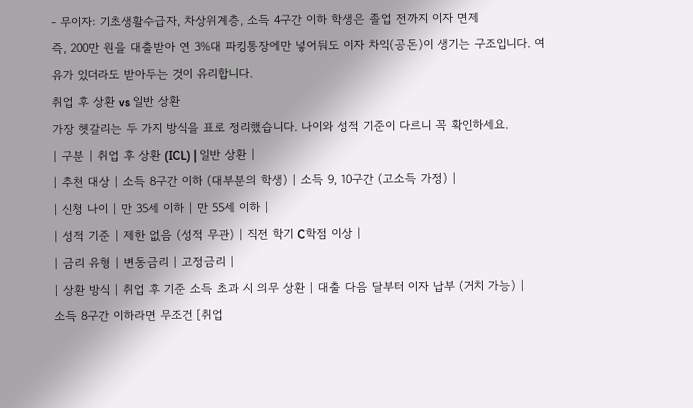- 무이자: 기초생활수급자, 차상위계층, 소득 4구간 이하 학생은 졸업 전까지 이자 면제
즉, 200만 원을 대출받아 연 3%대 파킹통장에만 넣어둬도 이자 차익(공돈)이 생기는 구조입니다. 여유가 있더라도 받아두는 것이 유리합니다.
취업 후 상환 vs 일반 상환
가장 헷갈리는 두 가지 방식을 표로 정리했습니다. 나이와 성적 기준이 다르니 꼭 확인하세요.
| 구분 | 취업 후 상환 (ICL) | 일반 상환 |
| 추천 대상 | 소득 8구간 이하 (대부분의 학생) | 소득 9, 10구간 (고소득 가정) |
| 신청 나이 | 만 35세 이하 | 만 55세 이하 |
| 성적 기준 | 제한 없음 (성적 무관) | 직전 학기 C학점 이상 |
| 금리 유형 | 변동금리 | 고정금리 |
| 상환 방식 | 취업 후 기준 소득 초과 시 의무 상환 | 대출 다음 달부터 이자 납부 (거치 가능) |
소득 8구간 이하라면 무조건 [취업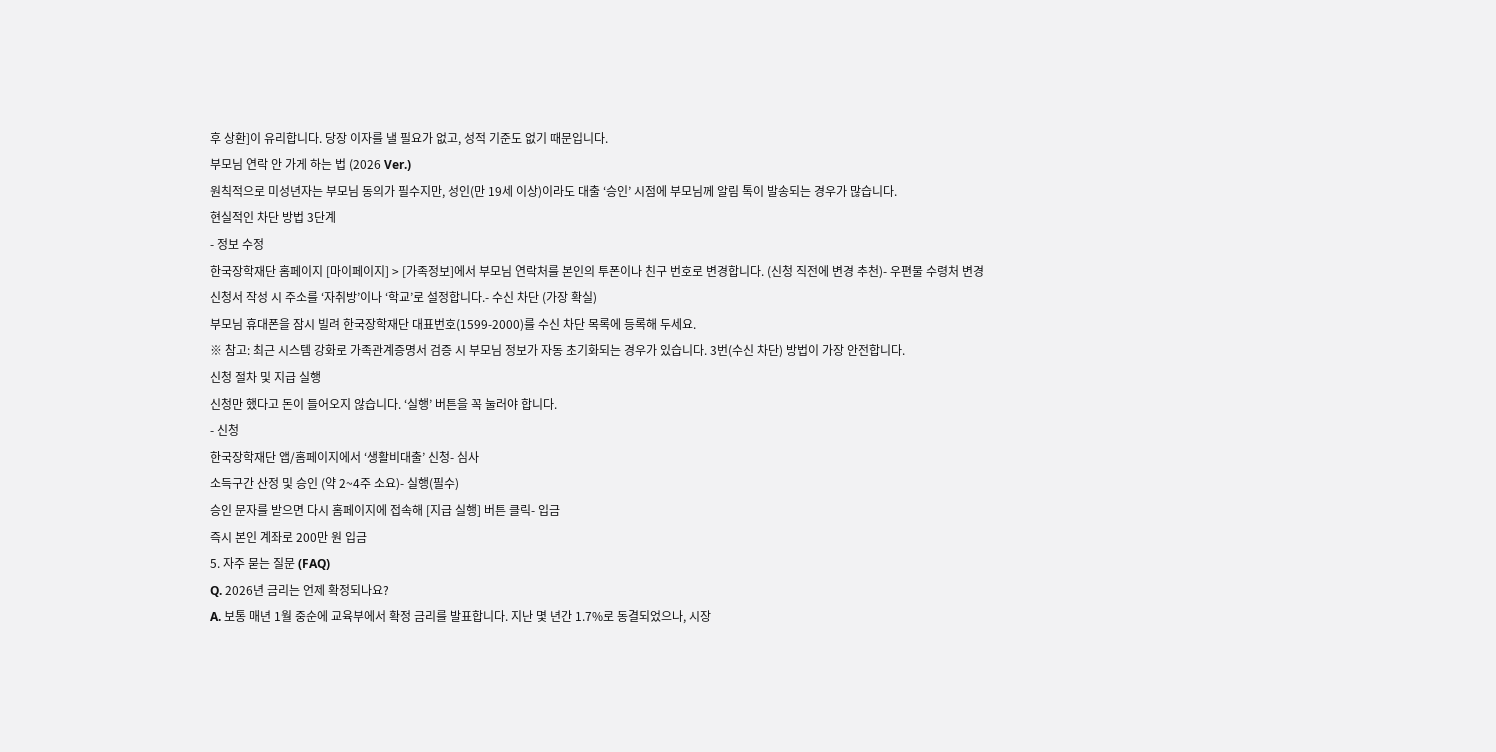후 상환]이 유리합니다. 당장 이자를 낼 필요가 없고, 성적 기준도 없기 때문입니다.
부모님 연락 안 가게 하는 법 (2026 Ver.)
원칙적으로 미성년자는 부모님 동의가 필수지만, 성인(만 19세 이상)이라도 대출 ‘승인’ 시점에 부모님께 알림 톡이 발송되는 경우가 많습니다.
현실적인 차단 방법 3단계
- 정보 수정
한국장학재단 홈페이지 [마이페이지] > [가족정보]에서 부모님 연락처를 본인의 투폰이나 친구 번호로 변경합니다. (신청 직전에 변경 추천)- 우편물 수령처 변경
신청서 작성 시 주소를 ‘자취방’이나 ‘학교’로 설정합니다.- 수신 차단 (가장 확실)
부모님 휴대폰을 잠시 빌려 한국장학재단 대표번호(1599-2000)를 수신 차단 목록에 등록해 두세요.
※ 참고: 최근 시스템 강화로 가족관계증명서 검증 시 부모님 정보가 자동 초기화되는 경우가 있습니다. 3번(수신 차단) 방법이 가장 안전합니다.
신청 절차 및 지급 실행
신청만 했다고 돈이 들어오지 않습니다. ‘실행’ 버튼을 꼭 눌러야 합니다.
- 신청
한국장학재단 앱/홈페이지에서 ‘생활비대출’ 신청- 심사
소득구간 산정 및 승인 (약 2~4주 소요)- 실행(필수)
승인 문자를 받으면 다시 홈페이지에 접속해 [지급 실행] 버튼 클릭- 입금
즉시 본인 계좌로 200만 원 입금
5. 자주 묻는 질문 (FAQ)
Q. 2026년 금리는 언제 확정되나요?
A. 보통 매년 1월 중순에 교육부에서 확정 금리를 발표합니다. 지난 몇 년간 1.7%로 동결되었으나, 시장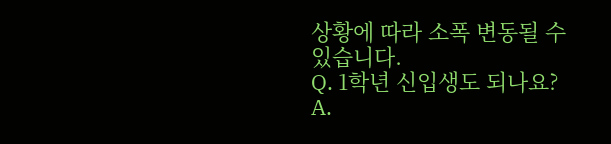상황에 따라 소폭 변동될 수 있습니다.
Q. 1학년 신입생도 되나요?
A.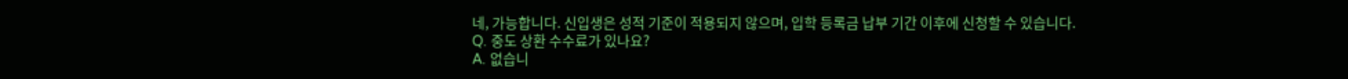네, 가능합니다. 신입생은 성적 기준이 적용되지 않으며, 입학 등록금 납부 기간 이후에 신청할 수 있습니다.
Q. 중도 상환 수수료가 있나요?
A. 없습니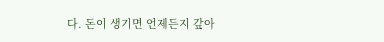다. 돈이 생기면 언제든지 갚아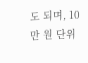도 되며, 10만 원 단위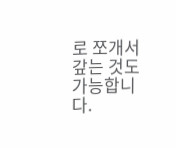로 쪼개서 갚는 것도 가능합니다.